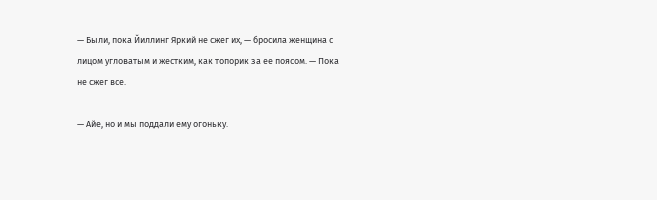— Были, пока Йиллинг Яркий не сжег их, — бросила женщина с лицом угловатым и жестким, как топорик за ее поясом. — Пока не сжег все.

— Айе, но и мы поддали ему огоньку.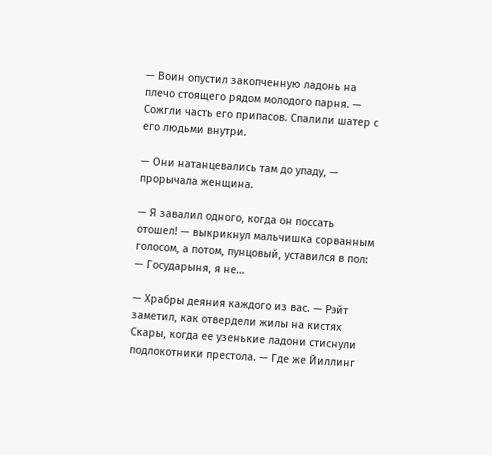— Воин опустил закопченную ладонь на плечо стоящего рядом молодого парня. — Сожгли часть его припасов. Спалили шатер с его людьми внутри.

— Они натанцевались там до упаду, — прорычала женщина.

— Я завалил одного, когда он поссать отошел! — выкрикнул мальчишка сорванным голосом, а потом, пунцовый, уставился в пол: — Государыня, я не…

— Храбры деяния каждого из вас. — Рэйт заметил, как отвердели жилы на кистях Скары, когда ее узенькие ладони стиснули подлокотники престола. — Где же Йиллинг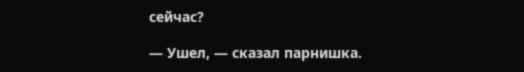сейчас?

— Ушел, — сказал парнишка.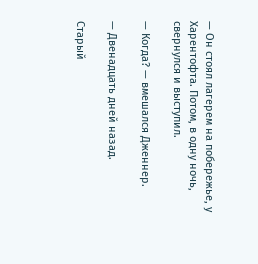— Он стоял лагерем на побережье, у Харентофта. Потом, в одну ночь, свернулся и выступил.

— Когда? — вмешался Дженнер.

— Двенадцать дней назад.

Старый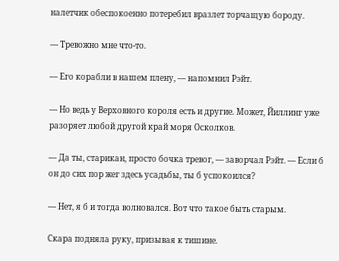налетчик обеспокоенно потеребил вразлет торчащую бороду.

— Тревожно мне что-то.

— Его корабли в нашем плену, — напомнил Рэйт.

— Но ведь у Верховного короля есть и другие. Может, Йиллинг уже разоряет любой другой край моря Осколков.

— Да ты, старикан, просто бочка тревог, — заворчал Рэйт. — Если б он до сих пор жег здесь усадьбы, ты б успокоился?

— Нет, я б и тогда волновался. Вот что такое быть старым.

Скара подняла руку, призывая к тишине.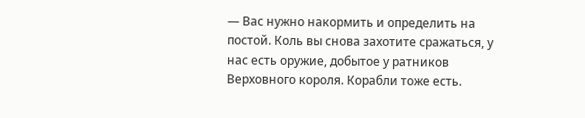— Вас нужно накормить и определить на постой. Коль вы снова захотите сражаться, у нас есть оружие, добытое у ратников Верховного короля. Корабли тоже есть.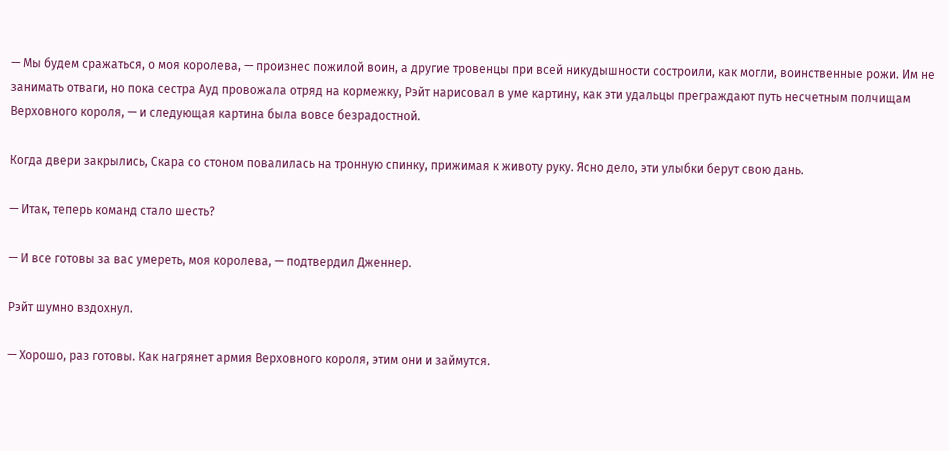— Мы будем сражаться, о моя королева, — произнес пожилой воин, а другие тровенцы при всей никудышности состроили, как могли, воинственные рожи. Им не занимать отваги, но пока сестра Ауд провожала отряд на кормежку, Рэйт нарисовал в уме картину, как эти удальцы преграждают путь несчетным полчищам Верховного короля, — и следующая картина была вовсе безрадостной.

Когда двери закрылись, Скара со стоном повалилась на тронную спинку, прижимая к животу руку. Ясно дело, эти улыбки берут свою дань.

— Итак, теперь команд стало шесть?

— И все готовы за вас умереть, моя королева, — подтвердил Дженнер.

Рэйт шумно вздохнул.

— Хорошо, раз готовы. Как нагрянет армия Верховного короля, этим они и займутся.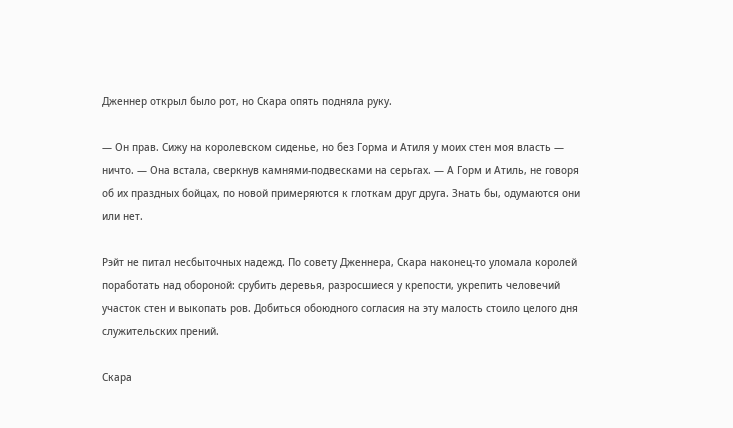Дженнер открыл было рот, но Скара опять подняла руку.

— Он прав. Сижу на королевском сиденье, но без Горма и Атиля у моих стен моя власть — ничто. — Она встала, сверкнув камнями-подвесками на серьгах. — А Горм и Атиль, не говоря об их праздных бойцах, по новой примеряются к глоткам друг друга. Знать бы, одумаются они или нет.

Рэйт не питал несбыточных надежд. По совету Дженнера, Скара наконец-то уломала королей поработать над обороной: срубить деревья, разросшиеся у крепости, укрепить человечий участок стен и выкопать ров. Добиться обоюдного согласия на эту малость стоило целого дня служительских прений.

Скара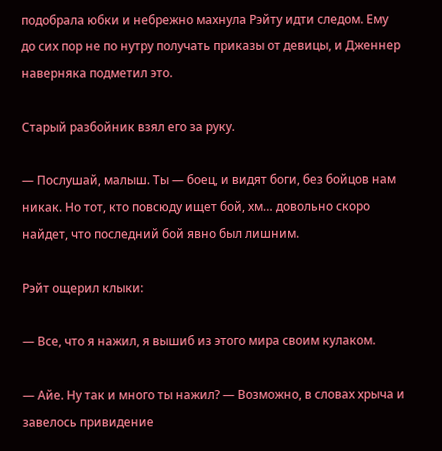подобрала юбки и небрежно махнула Рэйту идти следом. Ему до сих пор не по нутру получать приказы от девицы, и Дженнер наверняка подметил это.

Старый разбойник взял его за руку.

— Послушай, малыш. Ты — боец, и видят боги, без бойцов нам никак. Но тот, кто повсюду ищет бой, хм… довольно скоро найдет, что последний бой явно был лишним.

Рэйт ощерил клыки:

— Все, что я нажил, я вышиб из этого мира своим кулаком.

— Айе. Ну так и много ты нажил? — Возможно, в словах хрыча и завелось привидение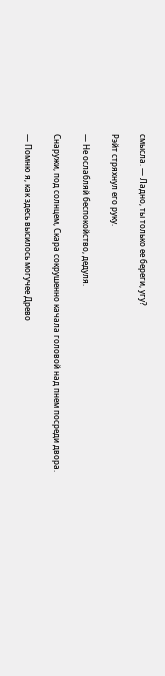смысла. — Ладно, ты только ее береги, угу?

Рэйт стряхнул его руку.

— Не ослабляй беспокойство, дедуля.

Снаружи, под солнцем, Скара сокрушенно качала головой над пнем посреди двора.

— Помню я, как здесь высилось могучее Древо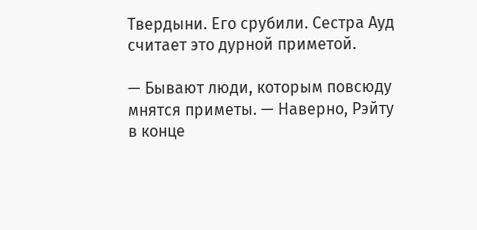Твердыни. Его срубили. Сестра Ауд считает это дурной приметой.

— Бывают люди, которым повсюду мнятся приметы. — Наверно, Рэйту в конце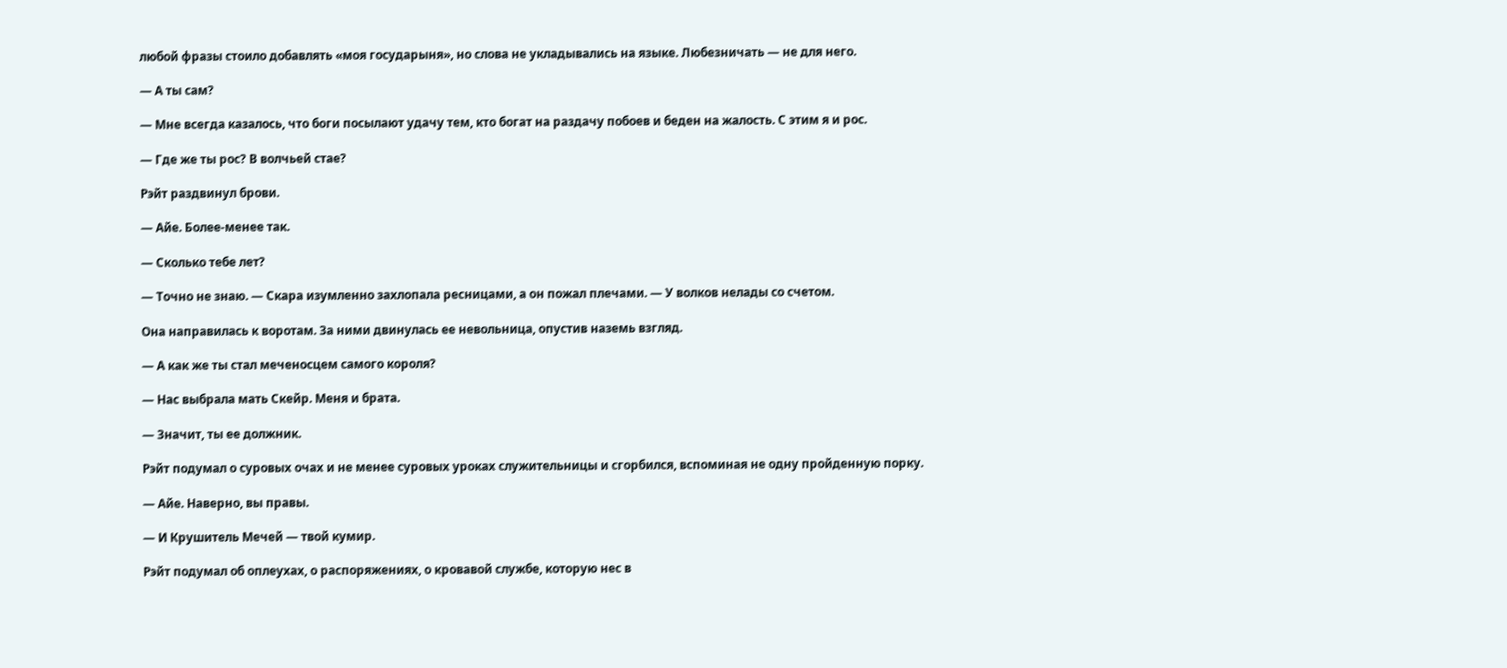любой фразы стоило добавлять «моя государыня», но слова не укладывались на языке. Любезничать — не для него.

— А ты сам?

— Мне всегда казалось, что боги посылают удачу тем, кто богат на раздачу побоев и беден на жалость. С этим я и рос.

— Где же ты рос? В волчьей стае?

Рэйт раздвинул брови.

— Айе. Более-менее так.

— Сколько тебе лет?

— Точно не знаю. — Скара изумленно захлопала ресницами, а он пожал плечами. — У волков нелады со счетом.

Она направилась к воротам. За ними двинулась ее невольница, опустив наземь взгляд.

— А как же ты стал меченосцем самого короля?

— Нас выбрала мать Скейр. Меня и брата.

— Значит, ты ее должник.

Рэйт подумал о суровых очах и не менее суровых уроках служительницы и сгорбился, вспоминая не одну пройденную порку.

— Айе. Наверно, вы правы.

— И Крушитель Мечей — твой кумир.

Рэйт подумал об оплеухах, о распоряжениях, о кровавой службе, которую нес в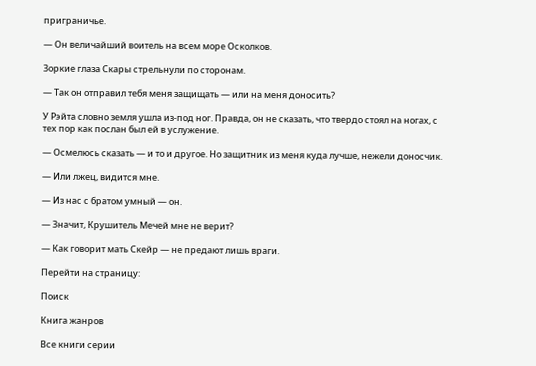приграничье.

— Он величайший воитель на всем море Осколков.

Зоркие глаза Скары стрельнули по сторонам.

— Так он отправил тебя меня защищать — или на меня доносить?

У Рэйта словно земля ушла из-под ног. Правда, он не сказать, что твердо стоял на ногах, с тех пор как послан был ей в услужение.

— Осмелюсь сказать — и то и другое. Но защитник из меня куда лучше, нежели доносчик.

— Или лжец, видится мне.

— Из нас с братом умный — он.

— Значит, Крушитель Мечей мне не верит?

— Как говорит мать Скейр — не предают лишь враги.

Перейти на страницу:

Поиск

Книга жанров

Все книги серии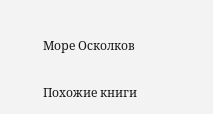Море Осколков

Похожие книги